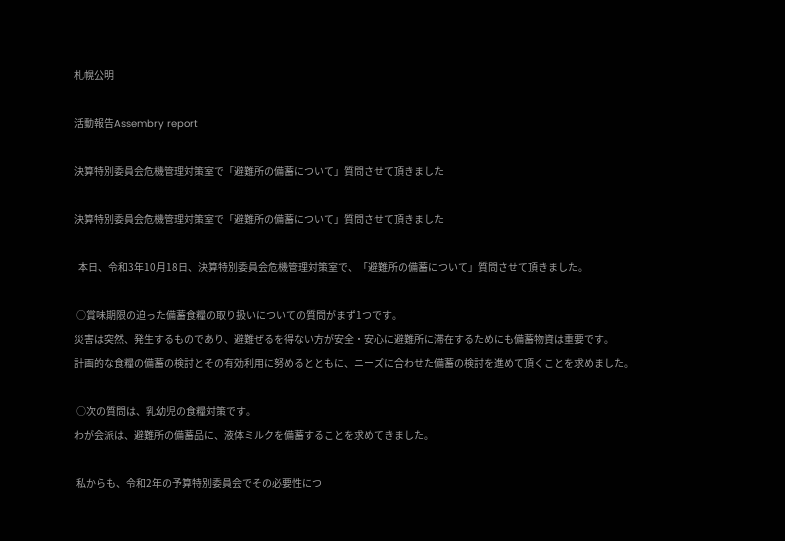札幌公明

活動報告Assembry report

決算特別委員会危機管理対策室で「避難所の備蓄について」質問させて頂きました

決算特別委員会危機管理対策室で「避難所の備蓄について」質問させて頂きました

  本日、令和3年10月18日、決算特別委員会危機管理対策室で、「避難所の備蓄について」質問させて頂きました。

 ○賞味期限の迫った備蓄食糧の取り扱いについての質問がまず1つです。
災害は突然、発生するものであり、避難ぜるを得ない方が安全・安心に避難所に滞在するためにも備蓄物資は重要です。
計画的な食糧の備蓄の検討とその有効利用に努めるとともに、ニーズに合わせた備蓄の検討を進めて頂くことを求めました。

 ○次の質問は、乳幼児の食糧対策です。
わが会派は、避難所の備蓄品に、液体ミルクを備蓄することを求めてきました。

 私からも、令和2年の予算特別委員会でその必要性につ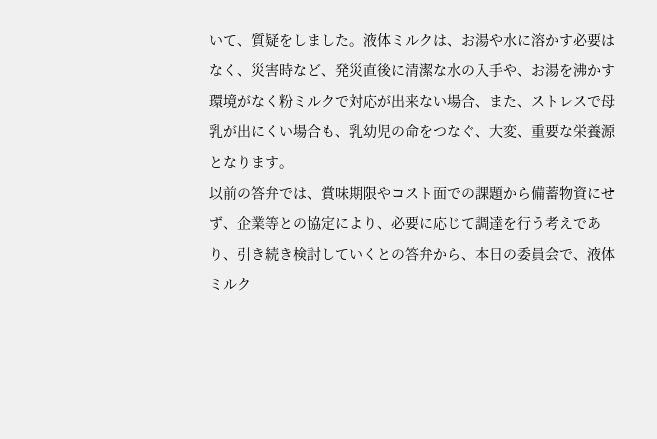いて、質疑をしました。液体ミルクは、お湯や水に溶かす必要はなく、災害時など、発災直後に清潔な水の入手や、お湯を沸かす環境がなく粉ミルクで対応が出来ない場合、また、ストレスで母乳が出にくい場合も、乳幼児の命をつなぐ、大変、重要な栄養源となります。
以前の答弁では、賞味期限やコスト面での課題から備蓄物資にせず、企業等との協定により、必要に応じて調達を行う考えであり、引き続き検討していくとの答弁から、本日の委員会で、液体ミルク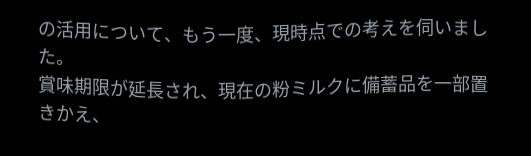の活用について、もう一度、現時点での考えを伺いました。
賞味期限が延長され、現在の粉ミルクに備蓄品を一部置きかえ、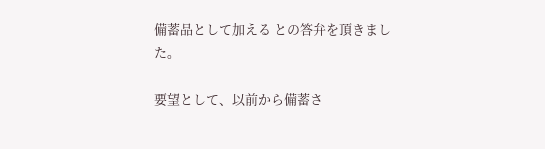備蓄品として加える との答弁を頂きました。

要望として、以前から備蓄さ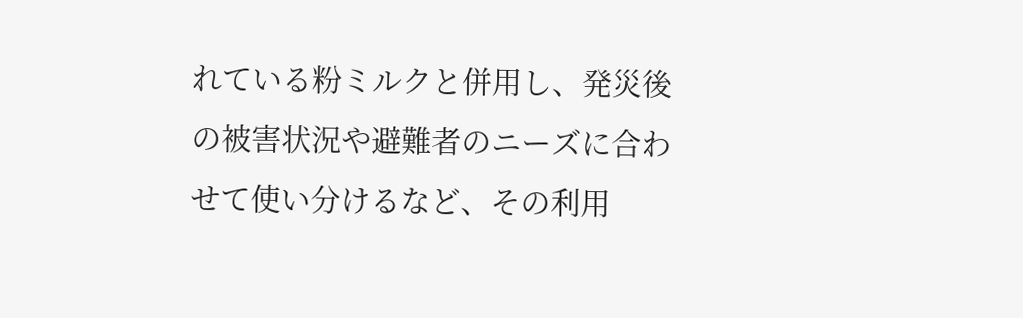れている粉ミルクと併用し、発災後の被害状況や避難者のニーズに合わせて使い分けるなど、その利用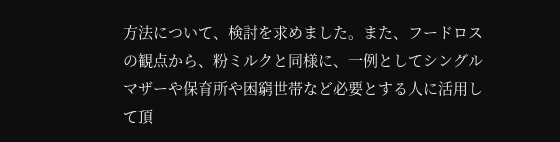方法について、検討を求めました。また、フードロスの観点から、粉ミルクと同様に、一例としてシングルマザーや保育所や困窮世帯など必要とする人に活用して頂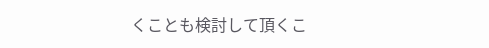くことも検討して頂くこ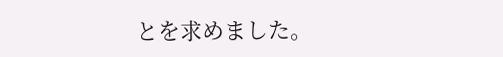とを求めました。